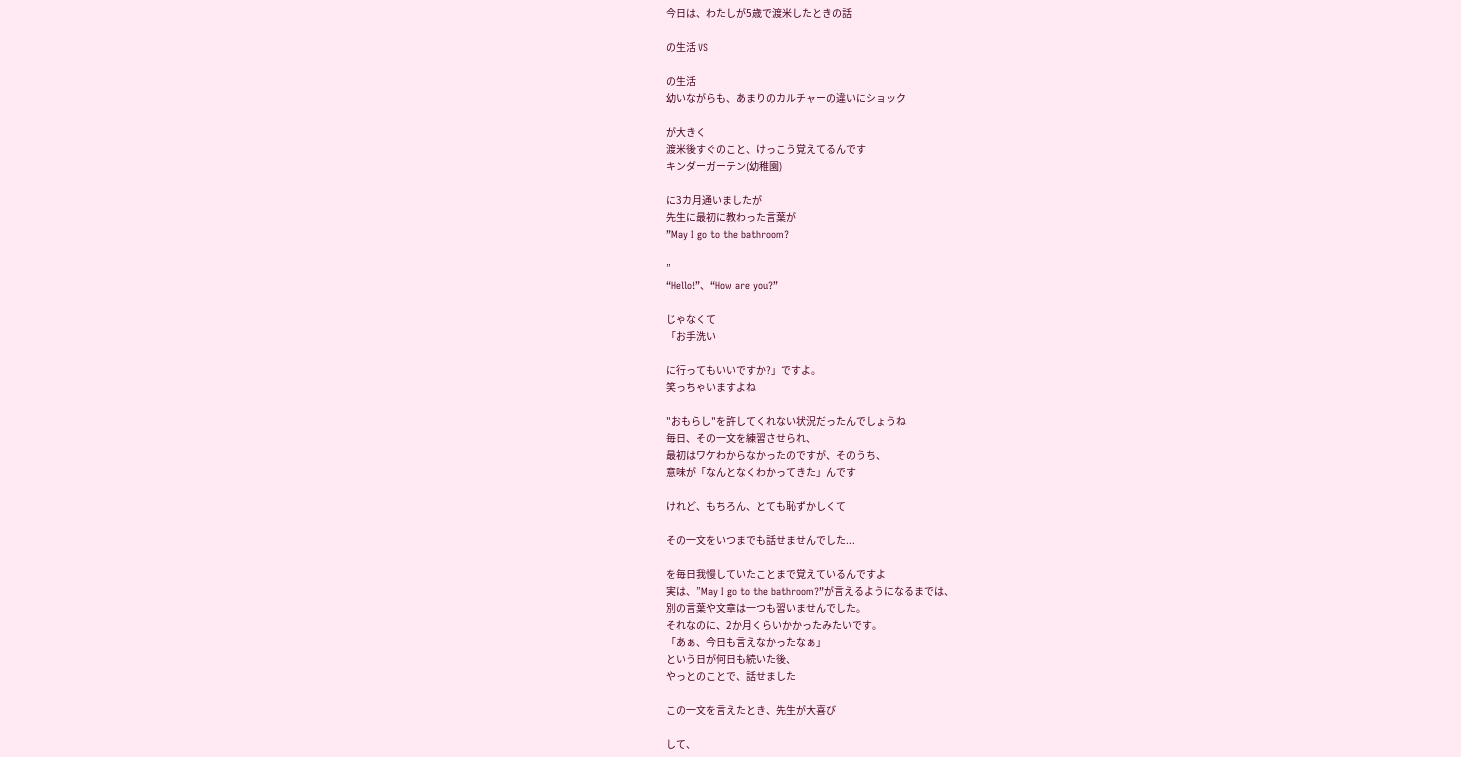今日は、わたしが5歳で渡米したときの話

の生活 VS

の生活
幼いながらも、あまりのカルチャーの違いにショック

が大きく
渡米後すぐのこと、けっこう覚えてるんです
キンダーガーテン(幼稚園)

に3カ月通いましたが
先生に最初に教わった言葉が
”May I go to the bathroom?

”
“Hello!”、“How are you?”

じゃなくて
「お手洗い

に行ってもいいですか?」ですよ。
笑っちゃいますよね

"おもらし"を許してくれない状況だったんでしょうね
毎日、その一文を練習させられ、
最初はワケわからなかったのですが、そのうち、
意味が「なんとなくわかってきた」んです

けれど、もちろん、とても恥ずかしくて

その一文をいつまでも話せませんでした...

を毎日我慢していたことまで覚えているんですよ
実は、”May I go to the bathroom?”が言えるようになるまでは、
別の言葉や文章は一つも習いませんでした。
それなのに、2か月くらいかかったみたいです。
「あぁ、今日も言えなかったなぁ」
という日が何日も続いた後、
やっとのことで、話せました

この一文を言えたとき、先生が大喜び

して、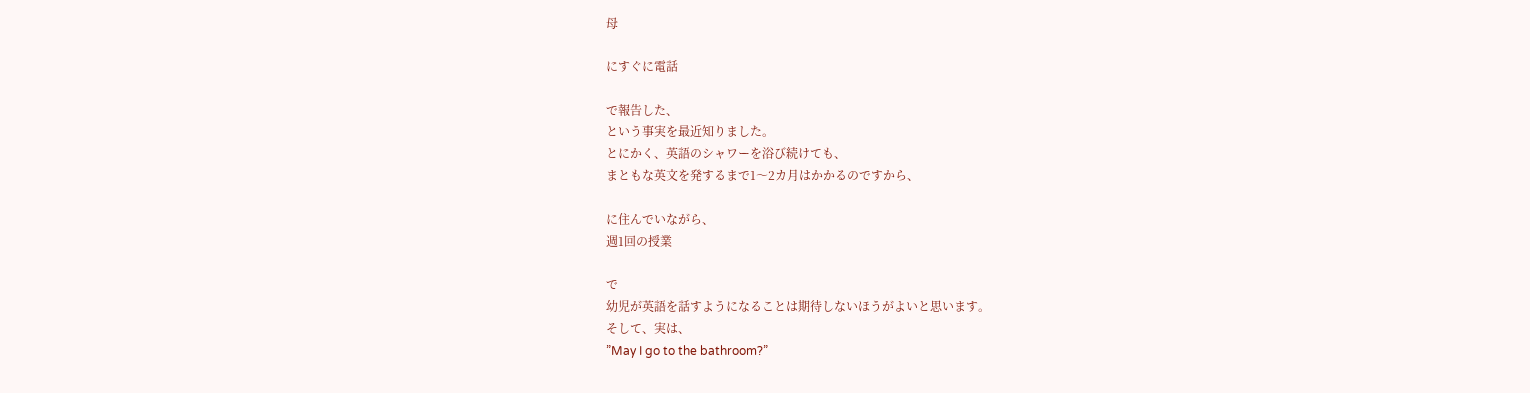母

にすぐに電話

で報告した、
という事実を最近知りました。
とにかく、英語のシャワーを浴び続けても、
まともな英文を発するまで1〜2カ月はかかるのですから、

に住んでいながら、
週1回の授業

で
幼児が英語を話すようになることは期待しないほうがよいと思います。
そして、実は、
”May I go to the bathroom?”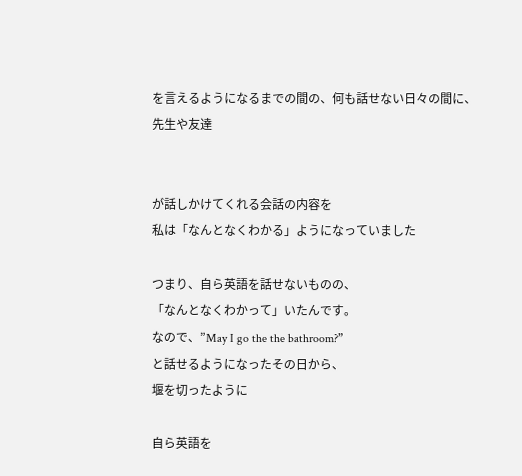を言えるようになるまでの間の、何も話せない日々の間に、
先生や友達


が話しかけてくれる会話の内容を
私は「なんとなくわかる」ようになっていました

つまり、自ら英語を話せないものの、
「なんとなくわかって」いたんです。
なので、”May I go the the bathroom?”
と話せるようになったその日から、
堰を切ったように

自ら英語を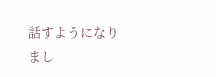話すようになりまし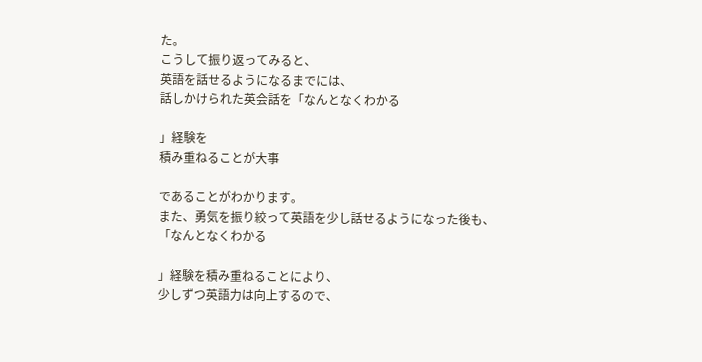た。
こうして振り返ってみると、
英語を話せるようになるまでには、
話しかけられた英会話を「なんとなくわかる

」経験を
積み重ねることが大事

であることがわかります。
また、勇気を振り絞って英語を少し話せるようになった後も、
「なんとなくわかる

」経験を積み重ねることにより、
少しずつ英語力は向上するので、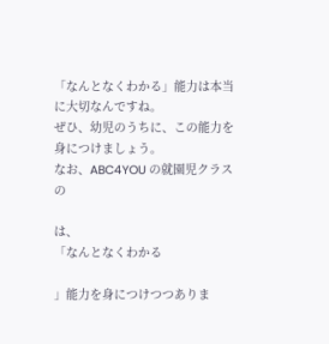「なんとなくわかる」能力は本当に大切なんですね。
ぜひ、幼児のうちに、この能力を身につけましょう。
なお、ABC4YOU の就園児クラスの

は、
「なんとなくわかる

」能力を身につけつつありま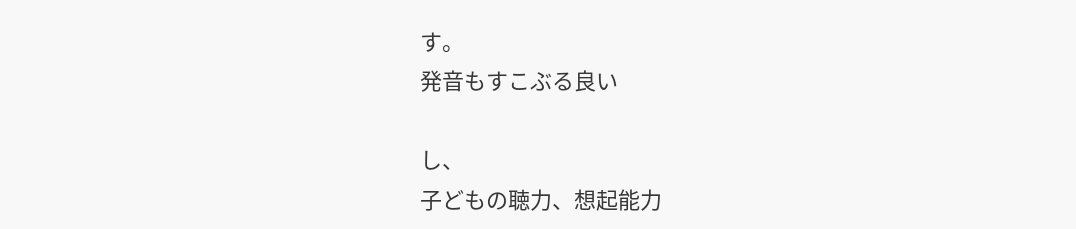す。
発音もすこぶる良い

し、
子どもの聴力、想起能力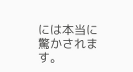には本当に驚かされます。